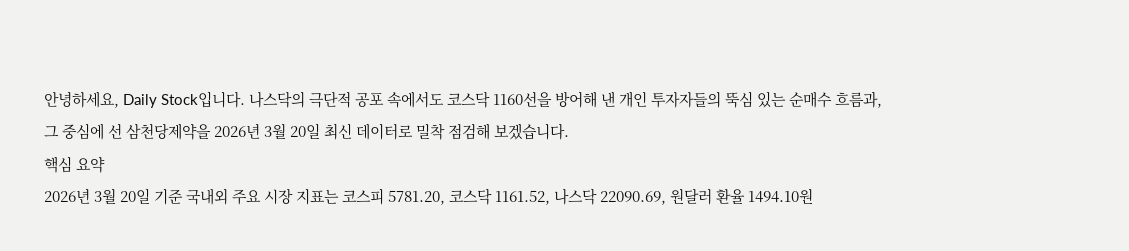안녕하세요, Daily Stock입니다. 나스닥의 극단적 공포 속에서도 코스닥 1160선을 방어해 낸 개인 투자자들의 뚝심 있는 순매수 흐름과, 그 중심에 선 삼천당제약을 2026년 3월 20일 최신 데이터로 밀착 점검해 보겠습니다.
핵심 요약
2026년 3월 20일 기준 국내외 주요 시장 지표는 코스피 5781.20, 코스닥 1161.52, 나스닥 22090.69, 원달러 환율 1494.10원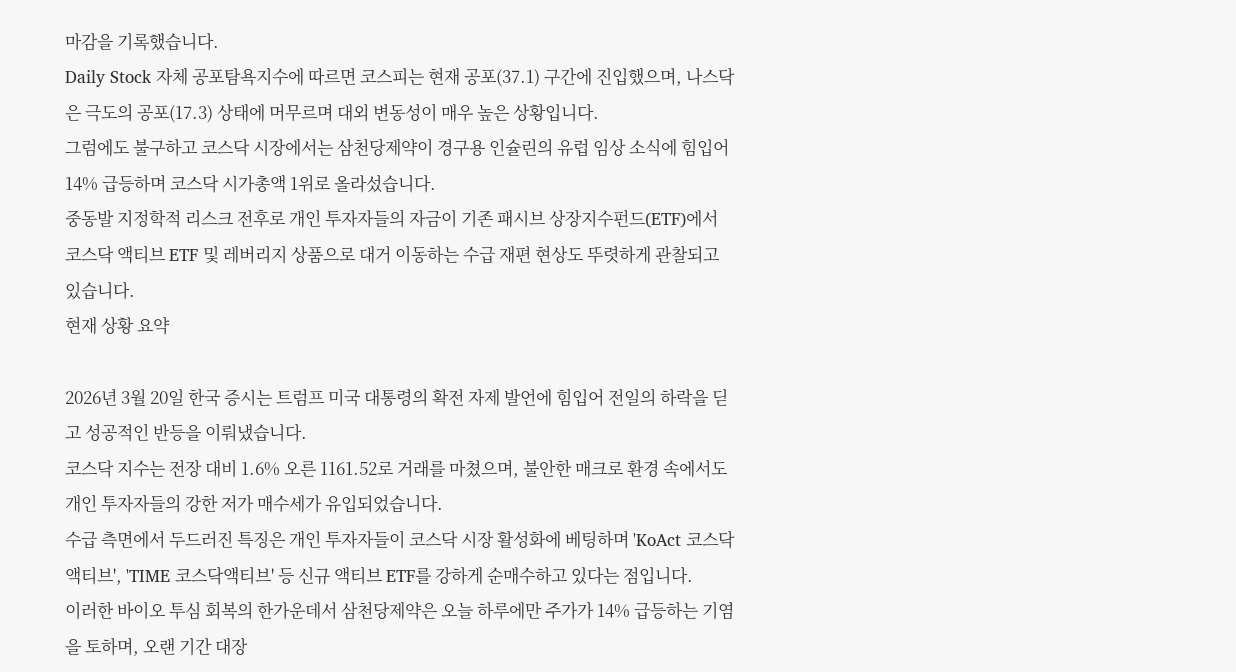마감을 기록했습니다.
Daily Stock 자체 공포탐욕지수에 따르면 코스피는 현재 공포(37.1) 구간에 진입했으며, 나스닥은 극도의 공포(17.3) 상태에 머무르며 대외 변동성이 매우 높은 상황입니다.
그럼에도 불구하고 코스닥 시장에서는 삼천당제약이 경구용 인슐린의 유럽 임상 소식에 힘입어 14% 급등하며 코스닥 시가총액 1위로 올라섰습니다.
중동발 지정학적 리스크 전후로 개인 투자자들의 자금이 기존 패시브 상장지수펀드(ETF)에서 코스닥 액티브 ETF 및 레버리지 상품으로 대거 이동하는 수급 재편 현상도 뚜렷하게 관찰되고 있습니다.
현재 상황 요약

2026년 3월 20일 한국 증시는 트럼프 미국 대통령의 확전 자제 발언에 힘입어 전일의 하락을 딛고 성공적인 반등을 이뤄냈습니다.
코스닥 지수는 전장 대비 1.6% 오른 1161.52로 거래를 마쳤으며, 불안한 매크로 환경 속에서도 개인 투자자들의 강한 저가 매수세가 유입되었습니다.
수급 측면에서 두드러진 특징은 개인 투자자들이 코스닥 시장 활성화에 베팅하며 'KoAct 코스닥액티브', 'TIME 코스닥액티브' 등 신규 액티브 ETF를 강하게 순매수하고 있다는 점입니다.
이러한 바이오 투심 회복의 한가운데서 삼천당제약은 오늘 하루에만 주가가 14% 급등하는 기염을 토하며, 오랜 기간 대장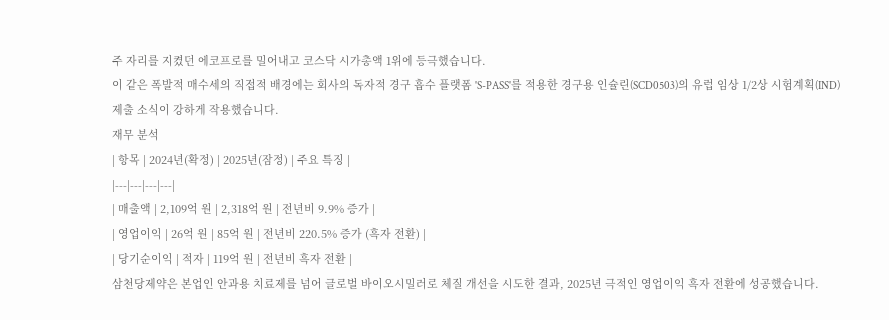주 자리를 지켰던 에코프로를 밀어내고 코스닥 시가총액 1위에 등극했습니다.
이 같은 폭발적 매수세의 직접적 배경에는 회사의 독자적 경구 흡수 플랫폼 'S-PASS'를 적용한 경구용 인슐린(SCD0503)의 유럽 임상 1/2상 시험계획(IND) 제출 소식이 강하게 작용했습니다.
재무 분석
| 항목 | 2024년(확정) | 2025년(잠정) | 주요 특징 |
|---|---|---|---|
| 매출액 | 2,109억 원 | 2,318억 원 | 전년비 9.9% 증가 |
| 영업이익 | 26억 원 | 85억 원 | 전년비 220.5% 증가 (흑자 전환) |
| 당기순이익 | 적자 | 119억 원 | 전년비 흑자 전환 |
삼천당제약은 본업인 안과용 치료제를 넘어 글로벌 바이오시밀러로 체질 개선을 시도한 결과, 2025년 극적인 영업이익 흑자 전환에 성공했습니다.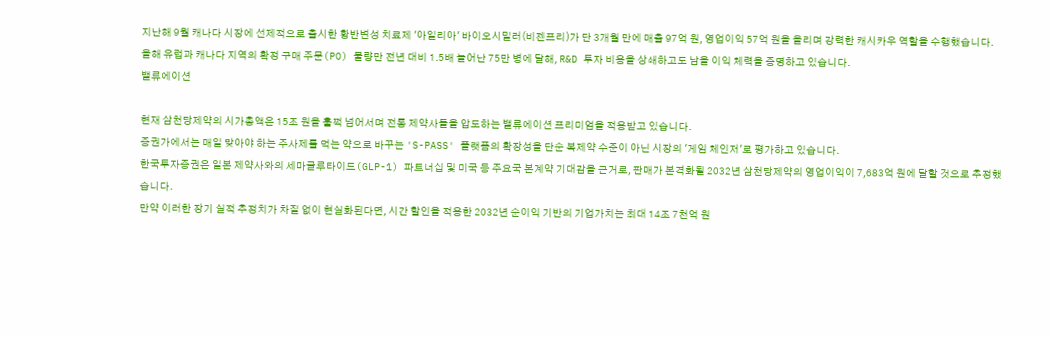지난해 9월 캐나다 시장에 선제적으로 출시한 황반변성 치료제 '아일리아' 바이오시밀러(비젠프리)가 단 3개월 만에 매출 97억 원, 영업이익 57억 원을 올리며 강력한 캐시카우 역할을 수행했습니다.
올해 유럽과 캐나다 지역의 확정 구매 주문(PO) 물량만 전년 대비 1.5배 늘어난 75만 병에 달해, R&D 투자 비용을 상쇄하고도 남을 이익 체력을 증명하고 있습니다.
밸류에이션

현재 삼천당제약의 시가총액은 15조 원을 훌쩍 넘어서며 전통 제약사들을 압도하는 밸류에이션 프리미엄을 적용받고 있습니다.
증권가에서는 매일 맞아야 하는 주사제를 먹는 약으로 바꾸는 'S-PASS' 플랫폼의 확장성을 단순 복제약 수준이 아닌 시장의 '게임 체인저'로 평가하고 있습니다.
한국투자증권은 일본 제약사와의 세마글루타이드(GLP-1) 파트너십 및 미국 등 주요국 본계약 기대감을 근거로, 판매가 본격화될 2032년 삼천당제약의 영업이익이 7,683억 원에 달할 것으로 추정했습니다.
만약 이러한 장기 실적 추정치가 차질 없이 현실화된다면, 시간 할인을 적용한 2032년 순이익 기반의 기업가치는 최대 14조 7천억 원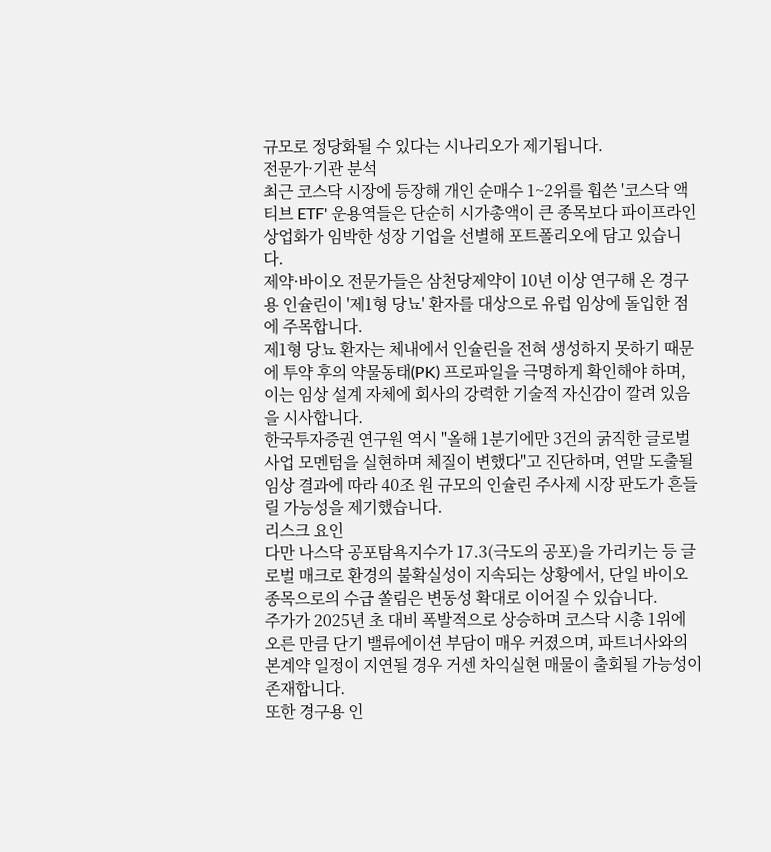규모로 정당화될 수 있다는 시나리오가 제기됩니다.
전문가·기관 분석
최근 코스닥 시장에 등장해 개인 순매수 1~2위를 휩쓴 '코스닥 액티브 ETF' 운용역들은 단순히 시가총액이 큰 종목보다 파이프라인 상업화가 임박한 성장 기업을 선별해 포트폴리오에 담고 있습니다.
제약·바이오 전문가들은 삼천당제약이 10년 이상 연구해 온 경구용 인슐린이 '제1형 당뇨' 환자를 대상으로 유럽 임상에 돌입한 점에 주목합니다.
제1형 당뇨 환자는 체내에서 인슐린을 전혀 생성하지 못하기 때문에 투약 후의 약물동태(PK) 프로파일을 극명하게 확인해야 하며, 이는 임상 설계 자체에 회사의 강력한 기술적 자신감이 깔려 있음을 시사합니다.
한국투자증권 연구원 역시 "올해 1분기에만 3건의 굵직한 글로벌 사업 모멘텀을 실현하며 체질이 변했다"고 진단하며, 연말 도출될 임상 결과에 따라 40조 원 규모의 인슐린 주사제 시장 판도가 흔들릴 가능성을 제기했습니다.
리스크 요인
다만 나스닥 공포탐욕지수가 17.3(극도의 공포)을 가리키는 등 글로벌 매크로 환경의 불확실성이 지속되는 상황에서, 단일 바이오 종목으로의 수급 쏠림은 변동성 확대로 이어질 수 있습니다.
주가가 2025년 초 대비 폭발적으로 상승하며 코스닥 시총 1위에 오른 만큼 단기 밸류에이션 부담이 매우 커졌으며, 파트너사와의 본계약 일정이 지연될 경우 거센 차익실현 매물이 출회될 가능성이 존재합니다.
또한 경구용 인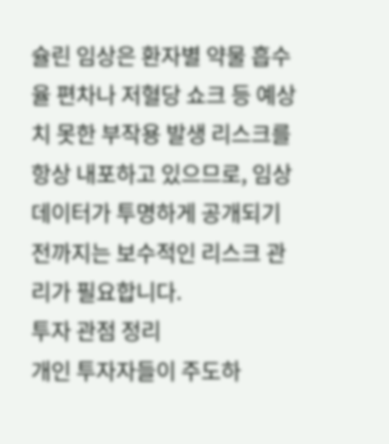슐린 임상은 환자별 약물 흡수율 편차나 저혈당 쇼크 등 예상치 못한 부작용 발생 리스크를 항상 내포하고 있으므로, 임상 데이터가 투명하게 공개되기 전까지는 보수적인 리스크 관리가 필요합니다.
투자 관점 정리
개인 투자자들이 주도하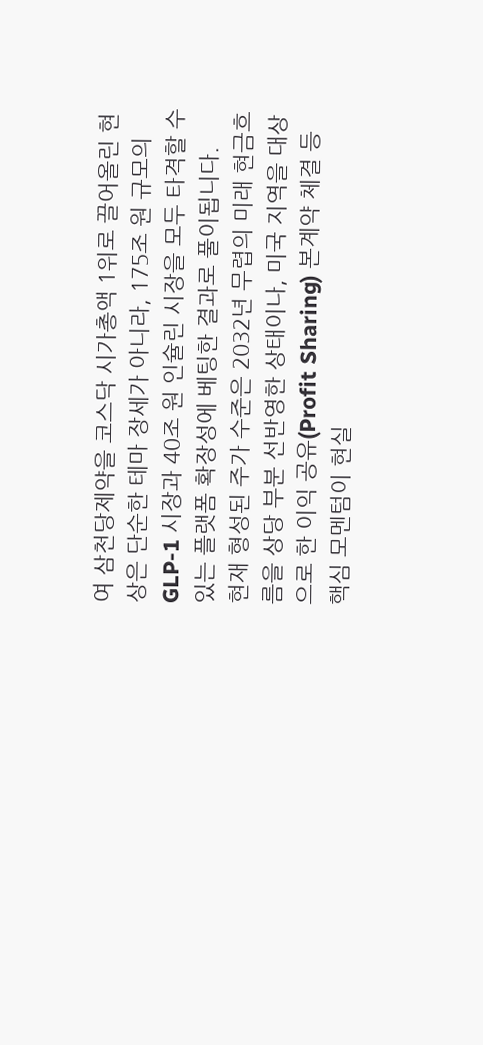여 삼천당제약을 코스닥 시가총액 1위로 끌어올린 현상은 단순한 테마 장세가 아니라, 175조 원 규모의 GLP-1 시장과 40조 원 인슐린 시장을 모두 타격할 수 있는 플랫폼 확장성에 베팅한 결과로 풀이됩니다.
현재 형성된 주가 수준은 2032년 무렵의 미래 현금흐름을 상당 부분 선반영한 상태이나, 미국 지역을 대상으로 한 이익 공유(Profit Sharing) 본계약 체결 등 핵심 모멘텀이 현실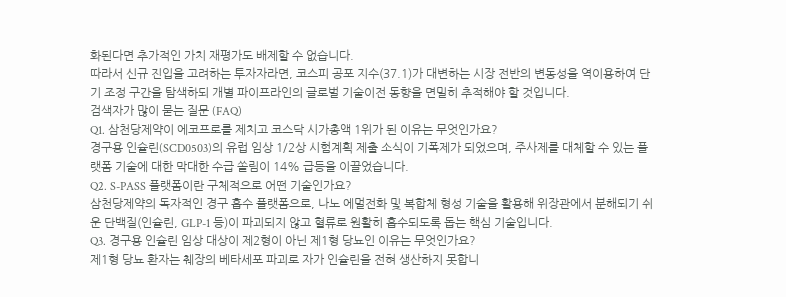화된다면 추가적인 가치 재평가도 배제할 수 없습니다.
따라서 신규 진입을 고려하는 투자자라면, 코스피 공포 지수(37.1)가 대변하는 시장 전반의 변동성을 역이용하여 단기 조정 구간을 탐색하되 개별 파이프라인의 글로벌 기술이전 동향을 면밀히 추적해야 할 것입니다.
검색자가 많이 묻는 질문 (FAQ)
Q1. 삼천당제약이 에코프로를 제치고 코스닥 시가총액 1위가 된 이유는 무엇인가요?
경구용 인슐린(SCD0503)의 유럽 임상 1/2상 시험계획 제출 소식이 기폭제가 되었으며, 주사제를 대체할 수 있는 플랫폼 기술에 대한 막대한 수급 쏠림이 14% 급등을 이끌었습니다.
Q2. S-PASS 플랫폼이란 구체적으로 어떤 기술인가요?
삼천당제약의 독자적인 경구 흡수 플랫폼으로, 나노 에멀전화 및 복합체 형성 기술을 활용해 위장관에서 분해되기 쉬운 단백질(인슐린, GLP-1 등)이 파괴되지 않고 혈류로 원활히 흡수되도록 돕는 핵심 기술입니다.
Q3. 경구용 인슐린 임상 대상이 제2형이 아닌 제1형 당뇨인 이유는 무엇인가요?
제1형 당뇨 환자는 췌장의 베타세포 파괴로 자가 인슐린을 전혀 생산하지 못합니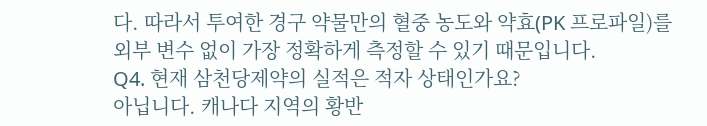다. 따라서 투여한 경구 약물만의 혈중 농도와 약효(PK 프로파일)를 외부 변수 없이 가장 정확하게 측정할 수 있기 때문입니다.
Q4. 현재 삼천당제약의 실적은 적자 상태인가요?
아닙니다. 캐나다 지역의 황반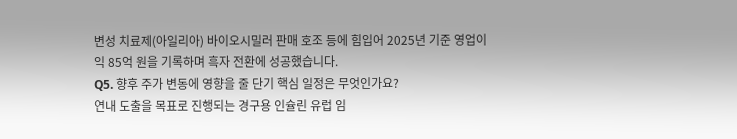변성 치료제(아일리아) 바이오시밀러 판매 호조 등에 힘입어 2025년 기준 영업이익 85억 원을 기록하며 흑자 전환에 성공했습니다.
Q5. 향후 주가 변동에 영향을 줄 단기 핵심 일정은 무엇인가요?
연내 도출을 목표로 진행되는 경구용 인슐린 유럽 임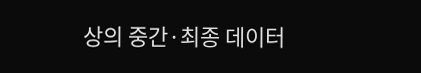상의 중간·최종 데이터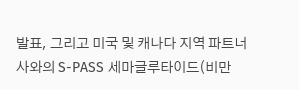발표, 그리고 미국 및 캐나다 지역 파트너사와의 S-PASS 세마글루타이드(비만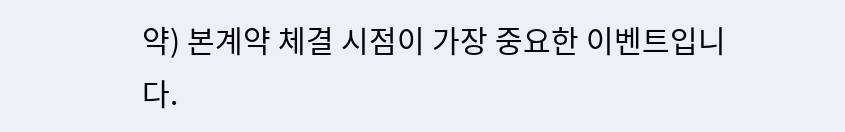약) 본계약 체결 시점이 가장 중요한 이벤트입니다.